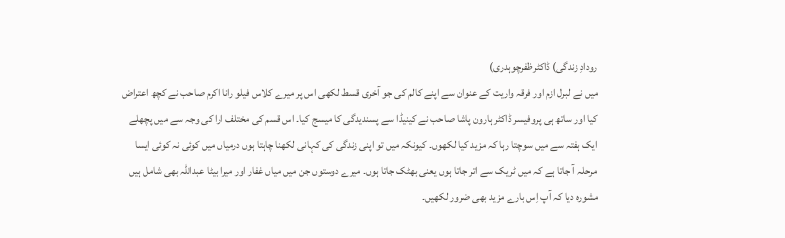رودادِ زندگی) ڈاکٹرظفرچوہدری)
میں نے لبرل ازم اور فرقہ واریت کے عنوان سے اپنے کالم کی جو آخری قسط لکھی اس پر میرے کلاس فیلو رانا اکرم صاحب نے کچھ اعتراض کیا اور ساتھ ہی پروفیسر ڈاکٹر ہارون پاشا صاحب نے کینیڈا سے پسندیدگی کا میسج کیا۔ اس قسم کی مختلف ارا کی وجہ سے میں پچھلے ایک ہفتہ سے میں سوچتا رہا کہ مزید کیا لکھوں۔ کیونکہ میں تو اپنی زندگی کی کہانی لکھنا چاہتا ہوں درمیاں میں کوئی نہ کوئی ایسا مرحلہ آ جاتا ہے کہ میں ٹریک سے اتر جاتا ہوں یعنی بھٹک جاتا ہوں۔ میرے دوستوں جن میں میاں غفار اور میرا بیٹا عبداللہ بھی شامل ہیں مشورہ دیا کہ آپ اِس بارے مزید بھی ضرور لکھیں۔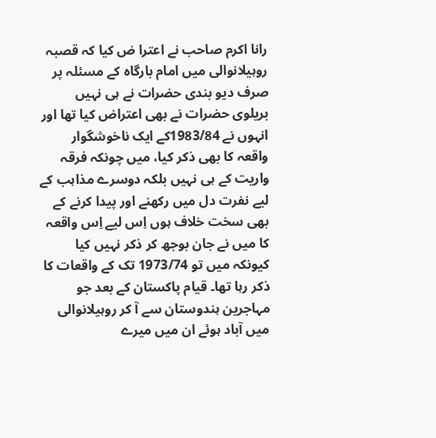رانا اکرم صاحب نے اعترا ض کیا کہ قصبہ روہیلانوالی میں امام بارگاہ کے مسئلہ پر صرف دیو بندی حضرات نے ہی نہیں بریلوی حضرات نے بھی اعتراض کیا تھا اور انہوں نے 1983/84کے ایک ناخوشگوار واقعہ کا بھی ذکر کیا، میں چونکہ فرقہ واریت کے ہی نہیں بلکہ دوسرے مذاہب کے لیے نفرت دل میں رکھنے اور پیدا کرنے کے بھی سخت خلاف ہوں اِس لیے اِس واقعہ کا میں نے جان بوجھ کر ذکر نہیں کیا کیونکہ میں تو 1973/74 تک کے واقعات کا ذکر رہا تھا۔ قیام پاکستان کے بعد جو مہاجرین ہندوستان سے آ کر روہیلانوالی میں آباد ہوئے ان میں میرے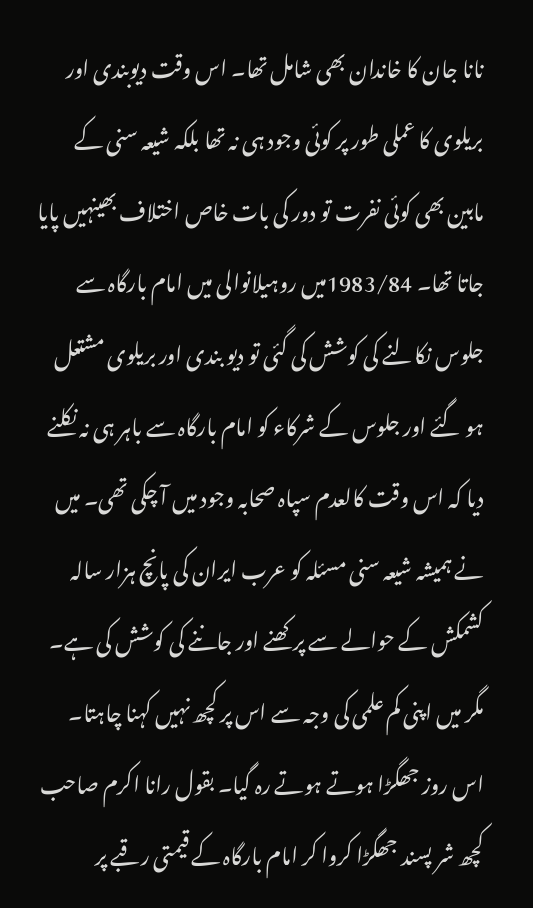نانا جان کا خاندان بھی شامل تھا۔ اس وقت دیوبندی اور بریلوی کا عملی طور پر کوئی وجود ہی نہ تھا بلکہ شیعہ سنی کے مابین بھی کوئی نفرت تو دور کی بات خاص اختلاف بھینہیں پایا جاتا تھا۔ 1983/84میں روہیلانوالی میں امام بارگاہ سے جلوس نکالنے کی کوشش کی گئی تو دیو بندی اور بریلوی مشتعل ہو گئے اور جلوس کے شرکاء کو امام بارگاہ سے باہر ہی نہ نکلنے دیا کہ اس وقت کالعدم سپاہ صحابہ وجود میں آ چکی تھی۔ میں نے ہمیشہ شیعہ سنی مسئلہ کو عرب ایران کی پانچ ہزار سالہ کشمکش کے حوالے سے پرکھنے اور جاننے کی کوشش کی ہے۔ مگر میں اپنی کم علمی کی وجہ سے اس پر کچھ نہیں کہنا چاہتا۔ اس روز جھگڑا ہوتے ہوتے رہ گیا۔ بقول رانا اکرم صاحب کچھ شر پسند جھگڑا کروا کر امام بارگاہ کے قیمتی رقبے پر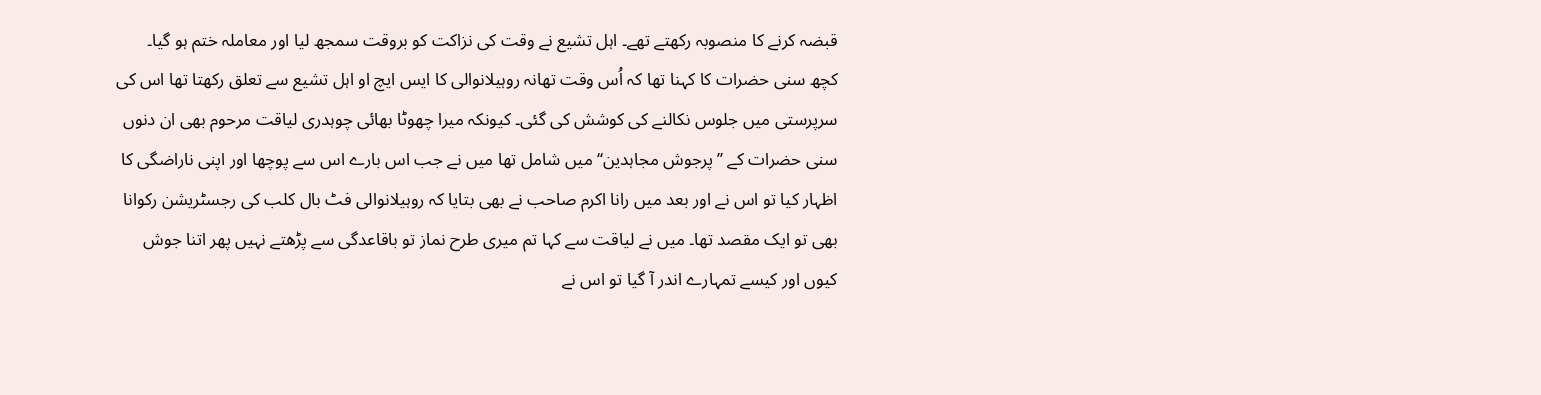قبضہ کرنے کا منصوبہ رکھتے تھے۔ اہل تشیع نے وقت کی نزاکت کو بروقت سمجھ لیا اور معاملہ ختم ہو گیا۔
کچھ سنی حضرات کا کہنا تھا کہ اُس وقت تھانہ روہیلانوالی کا ایس ایچ او اہل تشیع سے تعلق رکھتا تھا اس کی سرپرستی میں جلوس نکالنے کی کوشش کی گئی۔ کیونکہ میرا چھوٹا بھائی چوہدری لیاقت مرحوم بھی ان دنوں سنی حضرات کے ’’پرجوش مجاہدین‘‘ میں شامل تھا میں نے جب اس بارے اس سے پوچھا اور اپنی ناراضگی کا اظہار کیا تو اس نے اور بعد میں رانا اکرم صاحب نے بھی بتایا کہ روہیلانوالی فٹ بال کلب کی رجسٹریشن رکوانا بھی تو ایک مقصد تھا۔ میں نے لیاقت سے کہا تم میری طرح نماز تو باقاعدگی سے پڑھتے نہیں پھر اتنا جوش کیوں اور کیسے تمہارے اندر آ گیا تو اس نے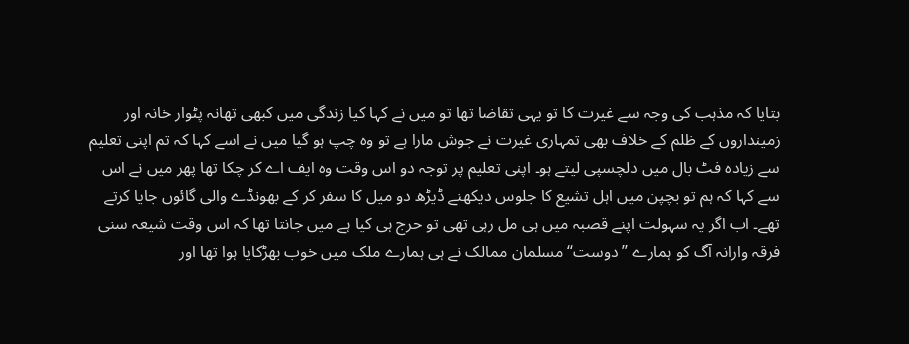بتایا کہ مذہب کی وجہ سے غیرت کا تو یہی تقاضا تھا تو میں نے کہا کیا زندگی میں کبھی تھانہ پٹوار خانہ اور زمینداروں کے ظلم کے خلاف بھی تمہاری غیرت نے جوش مارا ہے تو وہ چپ ہو گیا میں نے اسے کہا کہ تم اپنی تعلیم سے زیادہ فٹ بال میں دلچسپی لیتے ہو۔ اپنی تعلیم پر توجہ دو اس وقت وہ ایف اے کر چکا تھا پھر میں نے اس سے کہا کہ ہم تو بچپن میں اہل تشیع کا جلوس دیکھنے ڈیڑھ دو میل کا سفر کر کے بھونڈے والی گائوں جایا کرتے تھے۔ اب اگر یہ سہولت اپنے قصبہ میں ہی مل رہی تھی تو حرج ہی کیا ہے میں جانتا تھا کہ اس وقت شیعہ سنی فرقہ وارانہ آگ کو ہمارے ’’دوست‘‘ مسلمان ممالک نے ہی ہمارے ملک میں خوب بھڑکایا ہوا تھا اور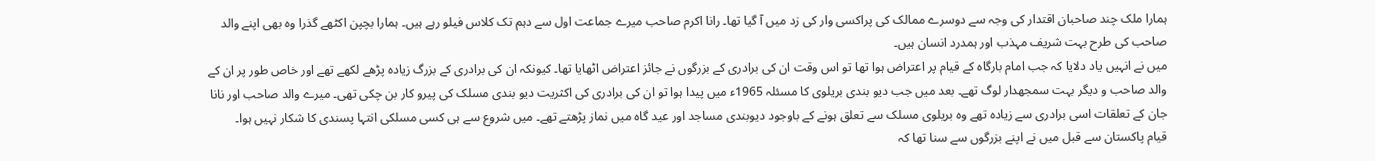ہمارا ملک چند صاحبان اقتدار کی وجہ سے دوسرے ممالک کی پراکسی وار کی زد میں آ گیا تھا۔ رانا اکرم صاحب میرے جماعت اول سے دہم تک کلاس فیلو رہے ہیں۔ ہمارا بچپن اکٹھے گذرا وہ بھی اپنے والد صاحب کی طرح بہت شریف مہذب اور ہمدرد انسان ہیں۔
میں نے انہیں یاد دلایا کہ جب امام بارگاہ کے قیام پر اعتراض ہوا تھا تو اس وقت ان کی برادری کے بزرگوں نے جائز اعتراض اٹھایا تھا۔ کیونکہ ان کی برادری کے بزرگ زیادہ پڑھے لکھے تھے اور خاص طور پر ان کے والد صاحب و دیگر بہت سمجھدار لوگ تھے۔ بعد میں جب دیو بندی بریلوی کا مسئلہ 1965ء میں پیدا ہوا تو ان کی برادری کی اکثریت دیو بندی مسلک کی پیرو کار بن چکی تھی۔ میرے والد صاحب اور نانا جان کے تعلقات اسی برادری سے زیادہ تھے وہ بریلوی مسلک سے تعلق ہونے کے باوجود دیوبندی مساجد اور عید گاہ میں نماز پڑھتے تھے۔ میں شروع سے ہی کسی مسلکی انتہا پسندی کا شکار نہیں ہوا۔
قیام پاکستان سے قبل میں نے اپنے بزرگوں سے سنا تھا کہ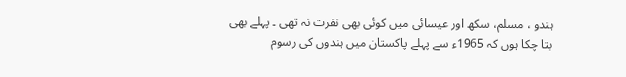ہندو ، مسلم، سکھ اور عیسائی میں کوئی بھی نفرت نہ تھی ۔ پہلے بھی بتا چکا ہوں کہ 1965ء سے پہلے پاکستان میں ہندوں کی رسوم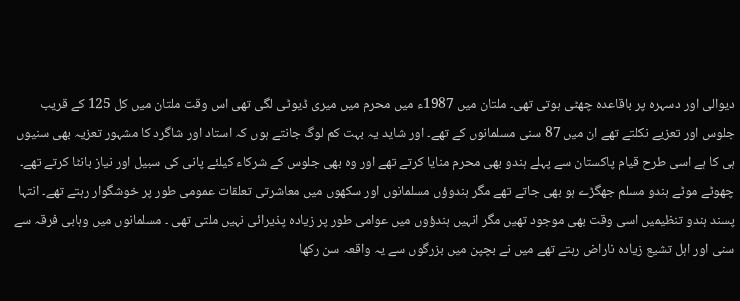دیوالی اور دسہرہ پر باقاعدہ چھٹی ہوتی تھی۔ ملتان میں 1987ء میں محرم میں میری ڈیوٹی لگی تھی اس وقت ملتان میں کل 125 کے قریب جلوس اور تعزیے نکلتے تھے ان میں 87 سنی مسلمانوں کے تھے۔ اور شاید یہ بہت کم لوگ جانتے ہوں کہ استاد اور شاگرد کا مشہور تعزیہ بھی سنیوں ہی کا ہے اسی طرح قیام پاکستان سے پہلے ہندو بھی محرم منایا کرتے تھے اور وہ بھی جلوس کے شرکاء کیلئے پانی کی سبیل اور نیاز بانٹا کرتے تھے۔ چھوٹے موٹے ہندو مسلم جھگڑے ہو بھی جاتے تھے مگر ہندوؤں مسلمانوں اور سکھوں میں معاشرتی تعلقات عمومی طور پر خوشگوار رہتے تھے۔ انتہا پسند ہندو تنظیمیں اسی وقت بھی موجود تھیں مگر انہیں ہندؤوں میں عوامی طور پر زیادہ پذیرائی نہیں ملتی تھی ۔ مسلمانوں میں وہابی فرقہ سے سنی اور اہل تشیع زیادہ ناراض رہتے تھے میں نے بچپن میں بزرگوں سے یہ واقعہ سن رکھا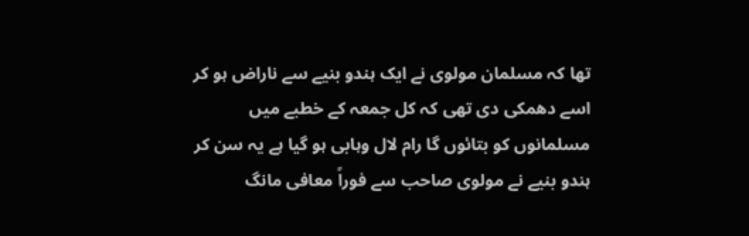تھا کہ مسلمان مولوی نے ایک ہندو بنیے سے ناراض ہو کر اسے دھمکی دی تھی کہ کل جمعہ کے خطبے میں مسلمانوں کو بتائوں گا رام لال وہابی ہو گیا ہے یہ سن کر ہندو بنیے نے مولوی صاحب سے فوراً معافی مانگ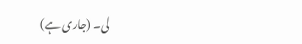لی۔ (جاری ہے)